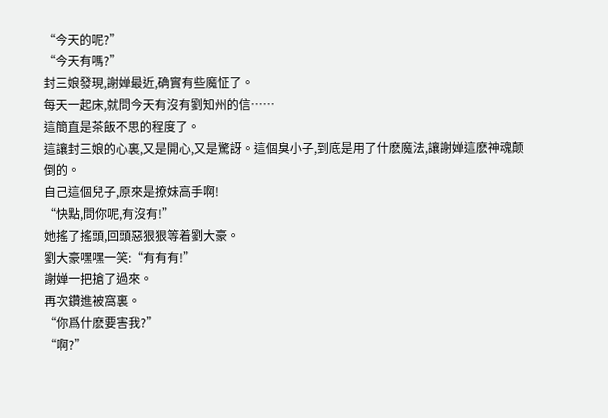“今天的呢?”
“今天有嗎?”
封三娘發現,謝婵最近,确實有些魔怔了。
每天一起床,就問今天有沒有劉知州的信……
這簡直是茶飯不思的程度了。
這讓封三娘的心裏,又是開心,又是驚訝。這個臭小子,到底是用了什麽魔法,讓謝婵這麽神魂颠倒的。
自己這個兒子,原來是撩妹高手啊!
“快點,問你呢,有沒有!”
她搖了搖頭,回頭惡狠狠等着劉大豪。
劉大豪嘿嘿一笑:“有有有!”
謝婵一把搶了過來。
再次鑽進被窩裏。
“你爲什麽要害我?”
“啊?”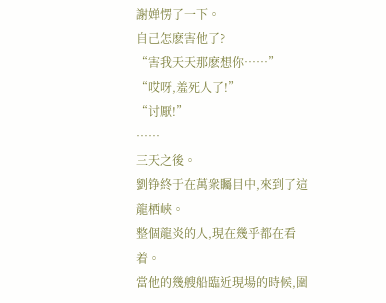謝婵愣了一下。
自己怎麽害他了?
“害我天天那麽想你……”
“哎呀,羞死人了!”
“讨厭!”
……
三天之後。
劉铮終于在萬衆矚目中,來到了這龍栖峽。
整個龍炎的人,現在幾乎都在看着。
當他的幾艘船臨近現場的時候,圍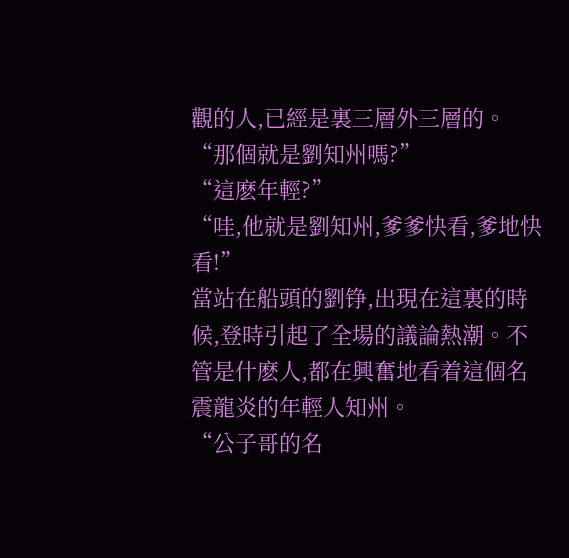觀的人,已經是裏三層外三層的。
“那個就是劉知州嗎?”
“這麽年輕?”
“哇,他就是劉知州,爹爹快看,爹地快看!”
當站在船頭的劉铮,出現在這裏的時候,登時引起了全場的議論熱潮。不管是什麽人,都在興奮地看着這個名震龍炎的年輕人知州。
“公子哥的名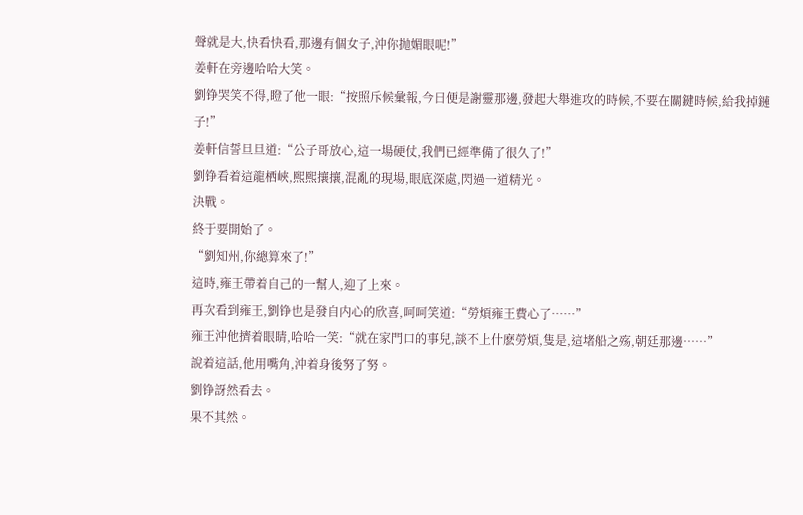聲就是大,快看快看,那邊有個女子,沖你抛媚眼呢!”
姜軒在旁邊哈哈大笑。
劉铮哭笑不得,瞪了他一眼:“按照斥候彙報,今日便是謝靈那邊,發起大舉進攻的時候,不要在關鍵時候,給我掉鏈子!”
姜軒信誓旦旦道:“公子哥放心,這一場硬仗,我們已經準備了很久了!”
劉铮看着這龍栖峽,熙熙攘攘,混亂的現場,眼底深處,閃過一道精光。
決戰。
終于要開始了。
“劉知州,你總算來了!”
這時,雍王帶着自己的一幫人,迎了上來。
再次看到雍王,劉铮也是發自内心的欣喜,呵呵笑道:“勞煩雍王費心了……”
雍王沖他擠着眼睛,哈哈一笑:“就在家門口的事兒,談不上什麽勞煩,隻是,這堵船之殇,朝廷那邊……”
說着這話,他用嘴角,沖着身後努了努。
劉铮訝然看去。
果不其然。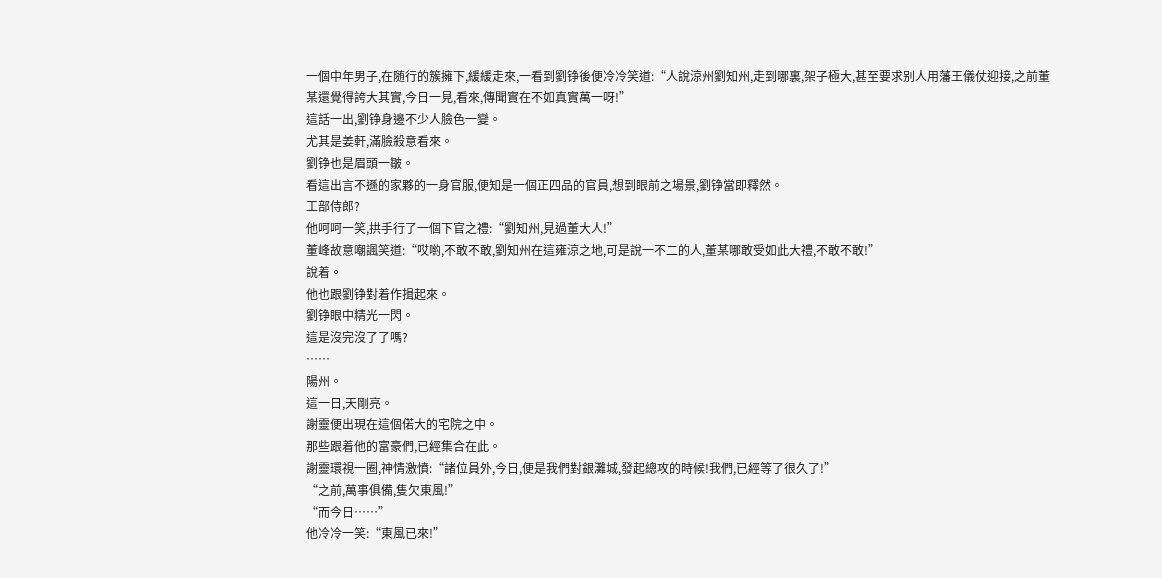一個中年男子,在随行的簇擁下,緩緩走來,一看到劉铮後便冷冷笑道:“人說涼州劉知州,走到哪裏,架子極大,甚至要求别人用藩王儀仗迎接,之前董某還覺得誇大其實,今日一見,看來,傳聞實在不如真實萬一呀!”
這話一出,劉铮身邊不少人臉色一變。
尤其是姜軒,滿臉殺意看來。
劉铮也是眉頭一皺。
看這出言不遜的家夥的一身官服,便知是一個正四品的官員,想到眼前之場景,劉铮當即釋然。
工部侍郎?
他呵呵一笑,拱手行了一個下官之禮:“劉知州,見過董大人!”
董峰故意嘲諷笑道:“哎喲,不敢不敢,劉知州在這雍涼之地,可是說一不二的人,董某哪敢受如此大禮,不敢不敢!”
說着。
他也跟劉铮對着作揖起來。
劉铮眼中精光一閃。
這是沒完沒了了嗎?
……
陽州。
這一日,天剛亮。
謝靈便出現在這個偌大的宅院之中。
那些跟着他的富豪們,已經集合在此。
謝靈環視一圈,神情激憤:“諸位員外,今日,便是我們對銀灘城,發起總攻的時候!我們,已經等了很久了!”
“之前,萬事俱備,隻欠東風!”
“而今日……”
他冷冷一笑:“東風已來!”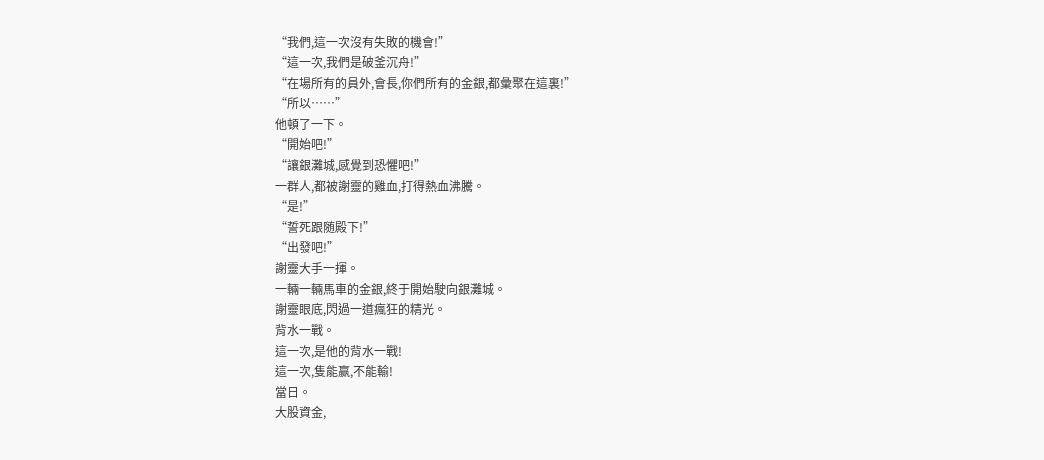“我們,這一次沒有失敗的機會!”
“這一次,我們是破釜沉舟!”
“在場所有的員外,會長,你們所有的金銀,都彙聚在這裏!”
“所以……”
他頓了一下。
“開始吧!”
“讓銀灘城,感覺到恐懼吧!”
一群人,都被謝靈的雞血,打得熱血沸騰。
“是!”
“誓死跟随殿下!”
“出發吧!”
謝靈大手一揮。
一輛一輛馬車的金銀,終于開始駛向銀灘城。
謝靈眼底,閃過一道瘋狂的精光。
背水一戰。
這一次,是他的背水一戰!
這一次,隻能赢,不能輸!
當日。
大股資金,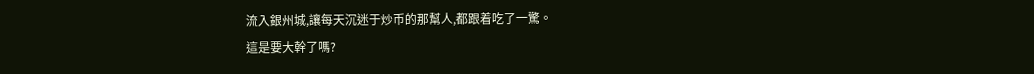流入銀州城,讓每天沉迷于炒币的那幫人,都跟着吃了一驚。
這是要大幹了嗎?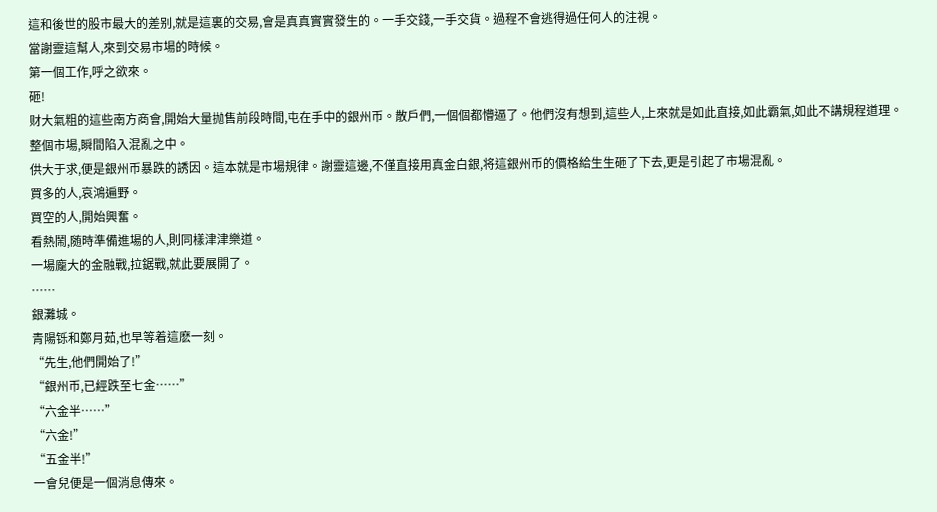這和後世的股市最大的差别,就是這裏的交易,會是真真實實發生的。一手交錢,一手交貨。過程不會逃得過任何人的注視。
當謝靈這幫人,來到交易市場的時候。
第一個工作,呼之欲來。
砸!
财大氣粗的這些南方商會,開始大量抛售前段時間,屯在手中的銀州币。散戶們,一個個都懵逼了。他們沒有想到,這些人,上來就是如此直接,如此霸氣,如此不講規程道理。
整個市場,瞬間陷入混亂之中。
供大于求,便是銀州币暴跌的誘因。這本就是市場規律。謝靈這邊,不僅直接用真金白銀,将這銀州币的價格給生生砸了下去,更是引起了市場混亂。
買多的人,哀鴻遍野。
買空的人,開始興奮。
看熱鬧,随時準備進場的人,則同樣津津樂道。
一場龐大的金融戰,拉鋸戰,就此要展開了。
……
銀灘城。
青陽铄和鄭月茹,也早等着這麽一刻。
“先生,他們開始了!”
“銀州币,已經跌至七金……”
“六金半……”
“六金!”
“五金半!”
一會兒便是一個消息傳來。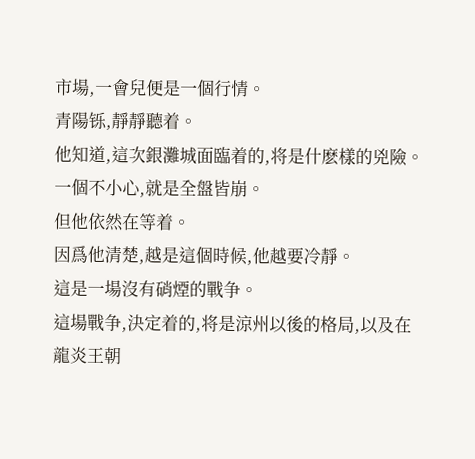市場,一會兒便是一個行情。
青陽铄,靜靜聽着。
他知道,這次銀灘城面臨着的,将是什麽樣的兇險。
一個不小心,就是全盤皆崩。
但他依然在等着。
因爲他清楚,越是這個時候,他越要冷靜。
這是一場沒有硝煙的戰争。
這場戰争,決定着的,将是涼州以後的格局,以及在龍炎王朝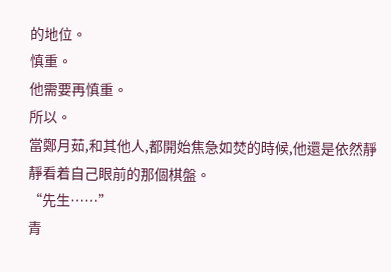的地位。
慎重。
他需要再慎重。
所以。
當鄭月茹,和其他人,都開始焦急如焚的時候,他還是依然靜靜看着自己眼前的那個棋盤。
“先生……”
青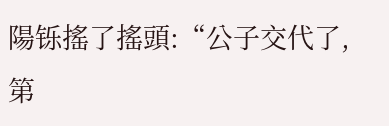陽铄搖了搖頭:“公子交代了,第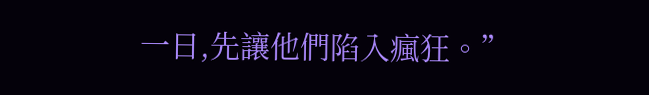一日,先讓他們陷入瘋狂。”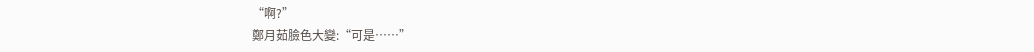“啊?”
鄭月茹臉色大變:“可是……”